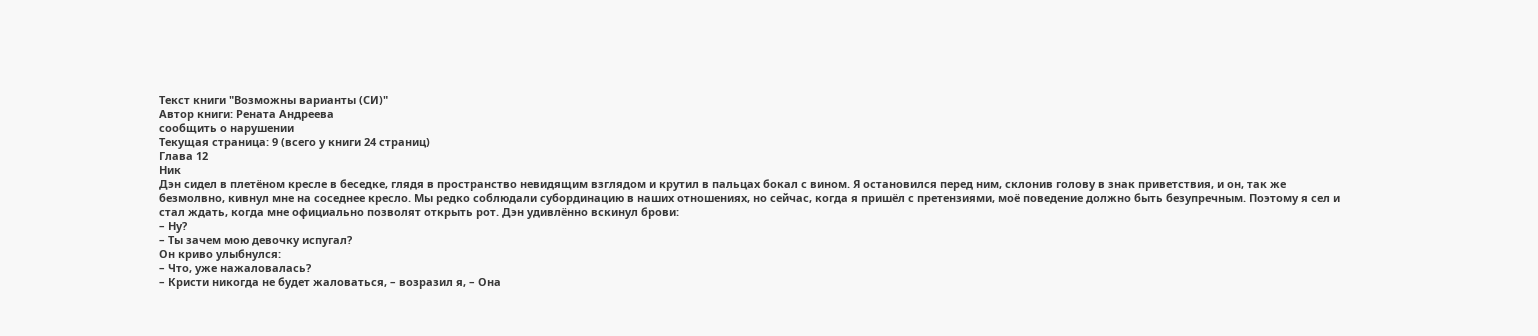Текст книги "Возможны варианты (СИ)"
Автор книги: Рената Андреева
сообщить о нарушении
Текущая страница: 9 (всего у книги 24 страниц)
Глава 12
Ник
Дэн сидел в плетёном кресле в беседке, глядя в пространство невидящим взглядом и крутил в пальцах бокал с вином. Я остановился перед ним, склонив голову в знак приветствия, и он, так же безмолвно, кивнул мне на соседнее кресло. Мы редко соблюдали субординацию в наших отношениях, но сейчас, когда я пришёл с претензиями, моё поведение должно быть безупречным. Поэтому я сел и стал ждать, когда мне официально позволят открыть рот. Дэн удивлённо вскинул брови:
– Ну?
– Ты зачем мою девочку испугал?
Он криво улыбнулся:
– Что, уже нажаловалась?
– Кристи никогда не будет жаловаться, – возразил я, – Она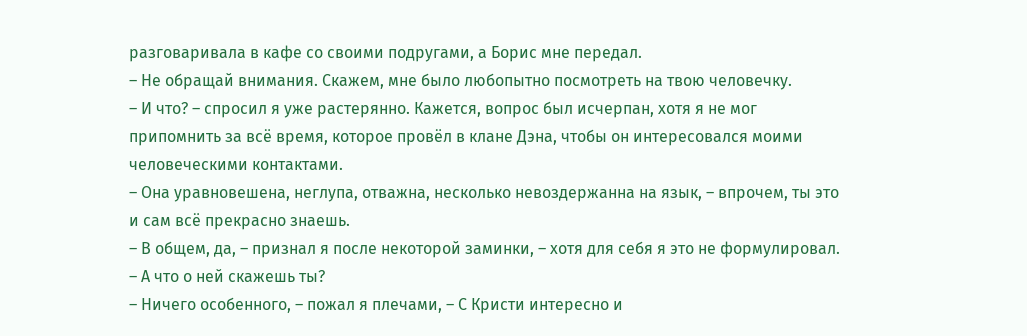разговаривала в кафе со своими подругами, а Борис мне передал.
– Не обращай внимания. Скажем, мне было любопытно посмотреть на твою человечку.
– И что? – спросил я уже растерянно. Кажется, вопрос был исчерпан, хотя я не мог припомнить за всё время, которое провёл в клане Дэна, чтобы он интересовался моими человеческими контактами.
– Она уравновешена, неглупа, отважна, несколько невоздержанна на язык, – впрочем, ты это и сам всё прекрасно знаешь.
– В общем, да, – признал я после некоторой заминки, – хотя для себя я это не формулировал.
– А что о ней скажешь ты?
– Ничего особенного, – пожал я плечами, – С Кристи интересно и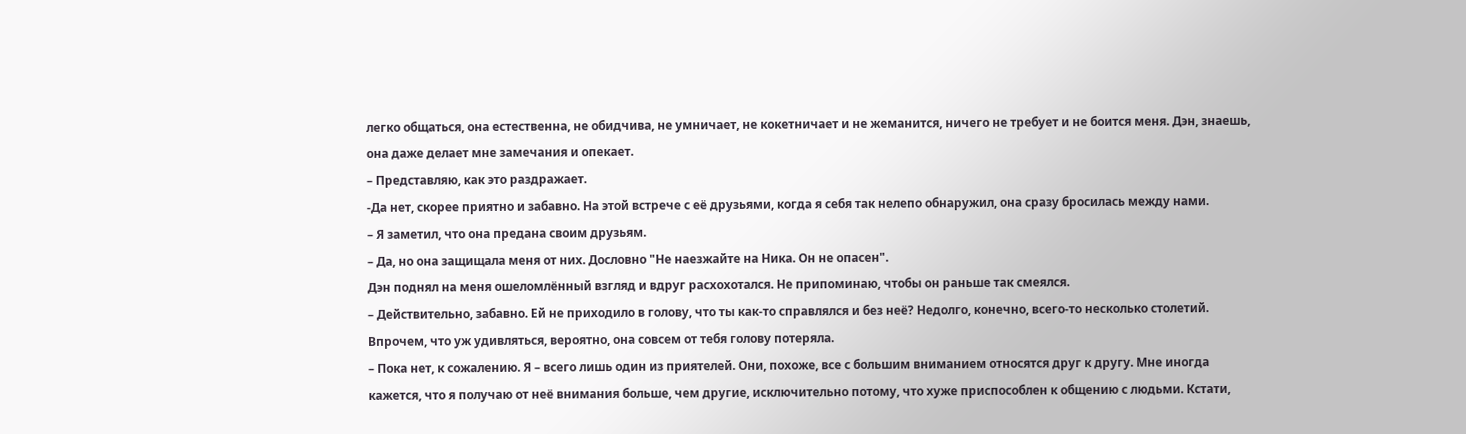легко общаться, она естественна, не обидчива, не умничает, не кокетничает и не жеманится, ничего не требует и не боится меня. Дэн, знаешь, она даже делает мне замечания и опекает.
– Представляю, как это раздражает.
-Да нет, скорее приятно и забавно. На этой встрече с её друзьями, когда я себя так нелепо обнаружил, она сразу бросилась между нами.
– Я заметил, что она предана своим друзьям.
– Да, но она защищала меня от них. Дословно "Не наезжайте на Ника. Он не опасен".
Дэн поднял на меня ошеломлённый взгляд и вдруг расхохотался. Не припоминаю, чтобы он раньше так смеялся.
– Действительно, забавно. Ей не приходило в голову, что ты как-то справлялся и без неё? Недолго, конечно, всего-то несколько столетий. Впрочем, что уж удивляться, вероятно, она совсем от тебя голову потеряла.
– Пока нет, к сожалению. Я – всего лишь один из приятелей. Они, похоже, все с большим вниманием относятся друг к другу. Мне иногда кажется, что я получаю от неё внимания больше, чем другие, исключительно потому, что хуже приспособлен к общению с людьми. Кстати,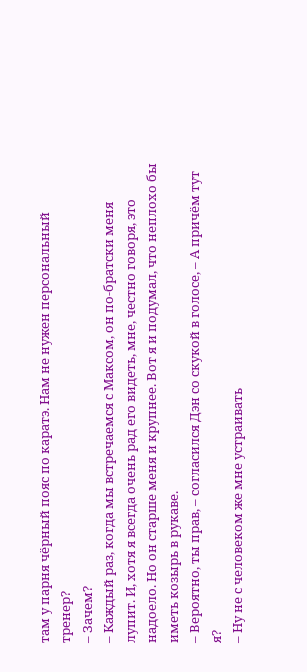там у парня чёрный пояс по каратэ. Нам не нужен персональный тренер?
– Зачем?
– Каждый раз, когда мы встречаемся с Максом, он по-братски меня лупит. И, хотя я всегда очень рад его видеть, мне, честно говоря, это надоело. Но он старше меня и крупнее. Вот я и подумал, что неплохо бы иметь козырь в рукаве.
– Вероятно, ты прав, – согласился Дэн со скукой в голосе, – А причём тут я?
– Ну не с человеком же мне устраивать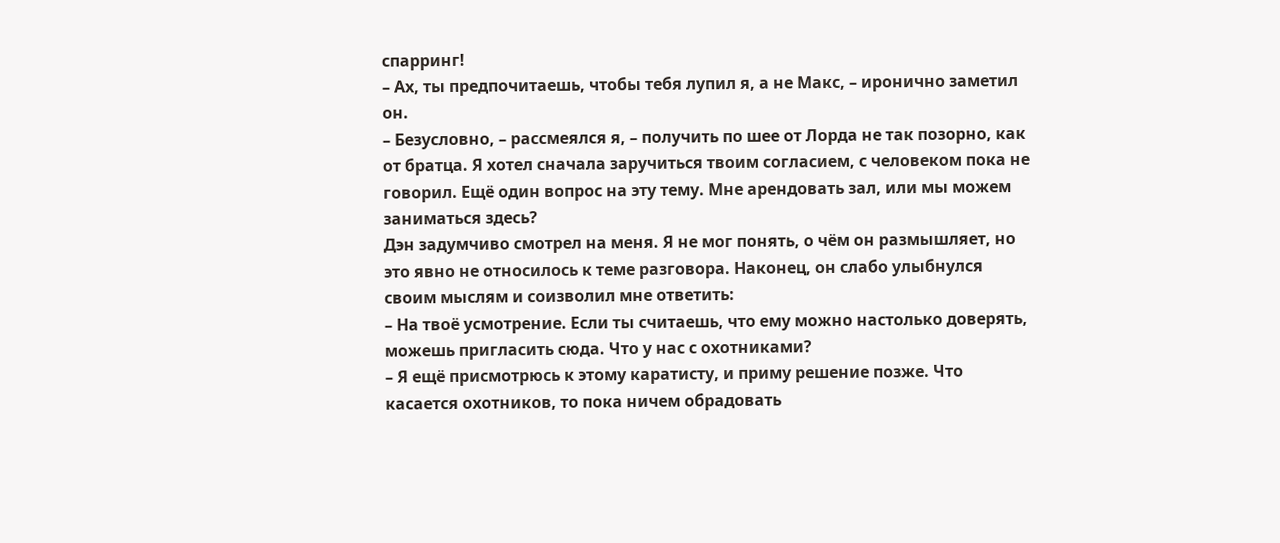спарринг!
– Ах, ты предпочитаешь, чтобы тебя лупил я, а не Макс, – иронично заметил он.
– Безусловно, – рассмеялся я, – получить по шее от Лорда не так позорно, как от братца. Я хотел сначала заручиться твоим согласием, с человеком пока не говорил. Ещё один вопрос на эту тему. Мне арендовать зал, или мы можем заниматься здесь?
Дэн задумчиво смотрел на меня. Я не мог понять, о чём он размышляет, но это явно не относилось к теме разговора. Наконец, он слабо улыбнулся своим мыслям и соизволил мне ответить:
– На твоё усмотрение. Если ты считаешь, что ему можно настолько доверять, можешь пригласить сюда. Что у нас с охотниками?
– Я ещё присмотрюсь к этому каратисту, и приму решение позже. Что касается охотников, то пока ничем обрадовать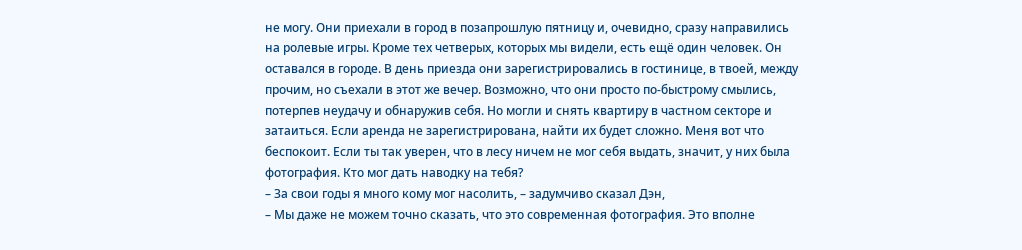не могу. Они приехали в город в позапрошлую пятницу и, очевидно, сразу направились на ролевые игры. Кроме тех четверых, которых мы видели, есть ещё один человек. Он оставался в городе. В день приезда они зарегистрировались в гостинице, в твоей, между прочим, но съехали в этот же вечер. Возможно, что они просто по-быстрому смылись, потерпев неудачу и обнаружив себя. Но могли и снять квартиру в частном секторе и затаиться. Если аренда не зарегистрирована, найти их будет сложно. Меня вот что беспокоит. Если ты так уверен, что в лесу ничем не мог себя выдать, значит, у них была фотография. Кто мог дать наводку на тебя?
– За свои годы я много кому мог насолить, – задумчиво сказал Дэн,
– Мы даже не можем точно сказать, что это современная фотография. Это вполне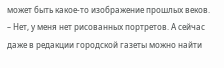может быть какое-то изображение прошлых веков.
– Нет, у меня нет рисованных портретов. А сейчас даже в редакции городской газеты можно найти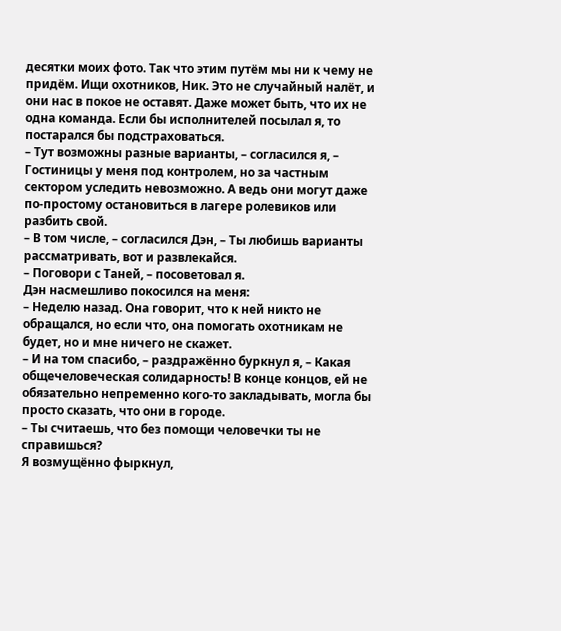десятки моих фото. Так что этим путём мы ни к чему не придём. Ищи охотников, Ник. Это не случайный налёт, и они нас в покое не оставят. Даже может быть, что их не одна команда. Если бы исполнителей посылал я, то постарался бы подстраховаться.
– Тут возможны разные варианты, – согласился я, – Гостиницы у меня под контролем, но за частным сектором уследить невозможно. А ведь они могут даже по-простому остановиться в лагере ролевиков или разбить свой.
– В том числе, – согласился Дэн, – Ты любишь варианты рассматривать, вот и развлекайся.
– Поговори с Таней, – посоветовал я.
Дэн насмешливо покосился на меня:
– Неделю назад. Она говорит, что к ней никто не обращался, но если что, она помогать охотникам не будет, но и мне ничего не скажет.
– И на том спасибо, – раздражённо буркнул я, – Какая общечеловеческая солидарность! В конце концов, ей не обязательно непременно кого-то закладывать, могла бы просто сказать, что они в городе.
– Ты считаешь, что без помощи человечки ты не справишься?
Я возмущённо фыркнул,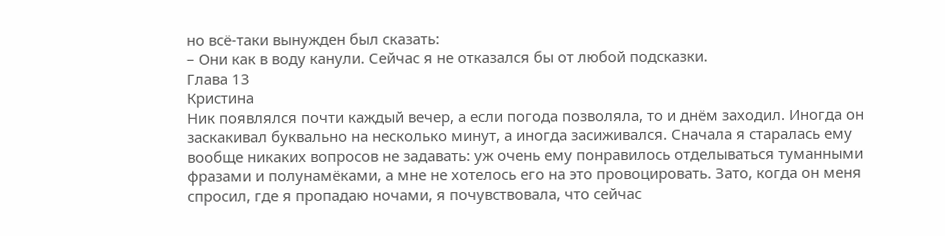но всё-таки вынужден был сказать:
– Они как в воду канули. Сейчас я не отказался бы от любой подсказки.
Глава 13
Кристина
Ник появлялся почти каждый вечер, а если погода позволяла, то и днём заходил. Иногда он заскакивал буквально на несколько минут, а иногда засиживался. Сначала я старалась ему вообще никаких вопросов не задавать: уж очень ему понравилось отделываться туманными фразами и полунамёками, а мне не хотелось его на это провоцировать. Зато, когда он меня спросил, где я пропадаю ночами, я почувствовала, что сейчас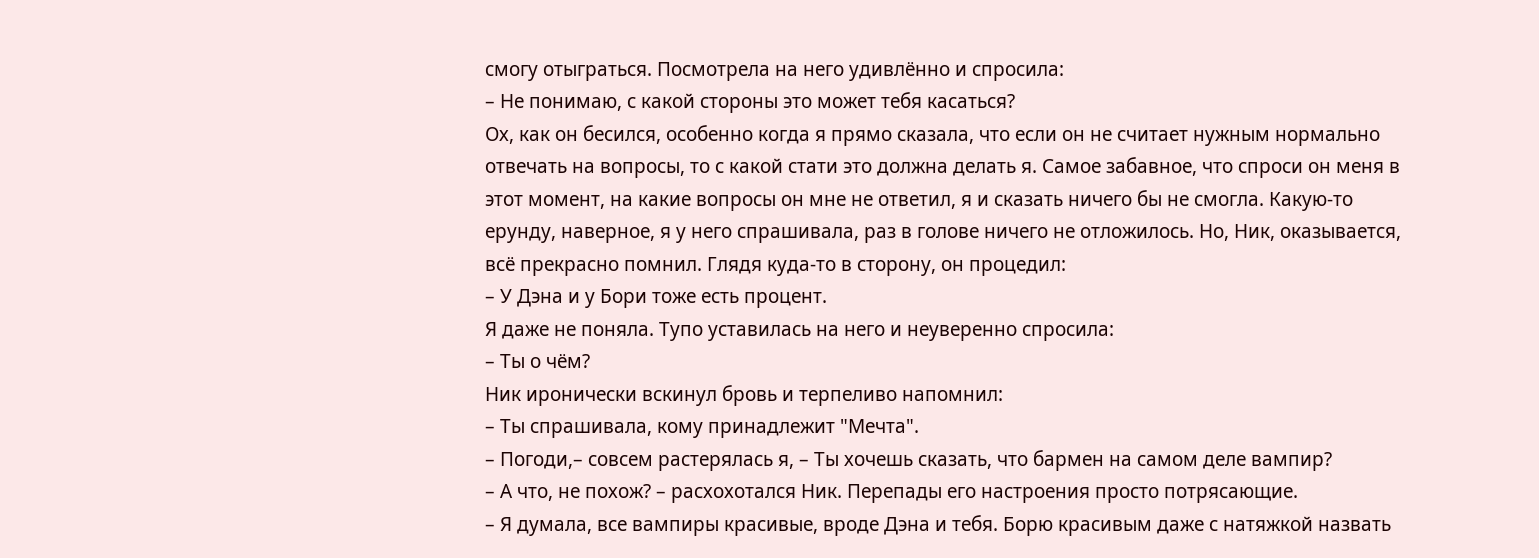смогу отыграться. Посмотрела на него удивлённо и спросила:
– Не понимаю, с какой стороны это может тебя касаться?
Ох, как он бесился, особенно когда я прямо сказала, что если он не считает нужным нормально отвечать на вопросы, то с какой стати это должна делать я. Самое забавное, что спроси он меня в этот момент, на какие вопросы он мне не ответил, я и сказать ничего бы не смогла. Какую-то ерунду, наверное, я у него спрашивала, раз в голове ничего не отложилось. Но, Ник, оказывается, всё прекрасно помнил. Глядя куда-то в сторону, он процедил:
– У Дэна и у Бори тоже есть процент.
Я даже не поняла. Тупо уставилась на него и неуверенно спросила:
– Ты о чём?
Ник иронически вскинул бровь и терпеливо напомнил:
– Ты спрашивала, кому принадлежит "Мечта".
– Погоди,– совсем растерялась я, – Ты хочешь сказать, что бармен на самом деле вампир?
– А что, не похож? – расхохотался Ник. Перепады его настроения просто потрясающие.
– Я думала, все вампиры красивые, вроде Дэна и тебя. Борю красивым даже с натяжкой назвать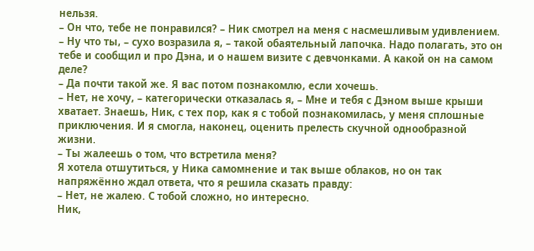нельзя.
– Он что, тебе не понравился? – Ник смотрел на меня с насмешливым удивлением.
– Ну что ты, – сухо возразила я, – такой обаятельный лапочка. Надо полагать, это он тебе и сообщил и про Дэна, и о нашем визите с девчонками. А какой он на самом деле?
– Да почти такой же. Я вас потом познакомлю, если хочешь.
– Нет, не хочу, – категорически отказалась я, – Мне и тебя с Дэном выше крыши хватает. Знаешь, Ник, с тех пор, как я с тобой познакомилась, у меня сплошные приключения. И я смогла, наконец, оценить прелесть скучной однообразной жизни.
– Ты жалеешь о том, что встретила меня?
Я хотела отшутиться, у Ника самомнение и так выше облаков, но он так напряжённо ждал ответа, что я решила сказать правду:
– Нет, не жалею. С тобой сложно, но интересно.
Ник,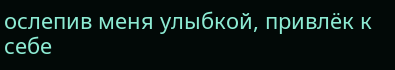ослепив меня улыбкой, привлёк к себе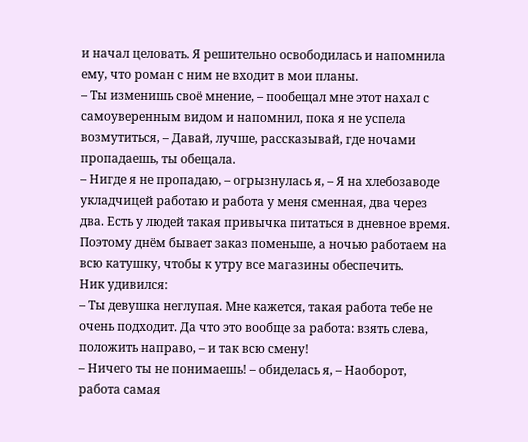и начал целовать. Я решительно освободилась и напомнила ему, что роман с ним не входит в мои планы.
– Ты изменишь своё мнение, – пообещал мне этот нахал с самоуверенным видом и напомнил, пока я не успела возмутиться, – Давай, лучше, рассказывай, где ночами пропадаешь, ты обещала.
– Нигде я не пропадаю, – огрызнулась я, – Я на хлебозаводе укладчицей работаю и работа у меня сменная, два через два. Есть у людей такая привычка питаться в дневное время. Поэтому днём бывает заказ поменьше, а ночью работаем на всю катушку, чтобы к утру все магазины обеспечить.
Ник удивился:
– Ты девушка неглупая. Мне кажется, такая работа тебе не очень подходит. Да что это вообще за работа: взять слева, положить направо, – и так всю смену!
– Ничего ты не понимаешь! – обиделась я, – Наоборот, работа самая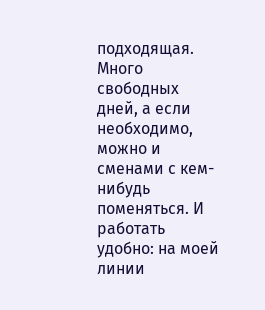подходящая. Много свободных дней, а если необходимо, можно и сменами с кем-нибудь поменяться. И работать удобно: на моей линии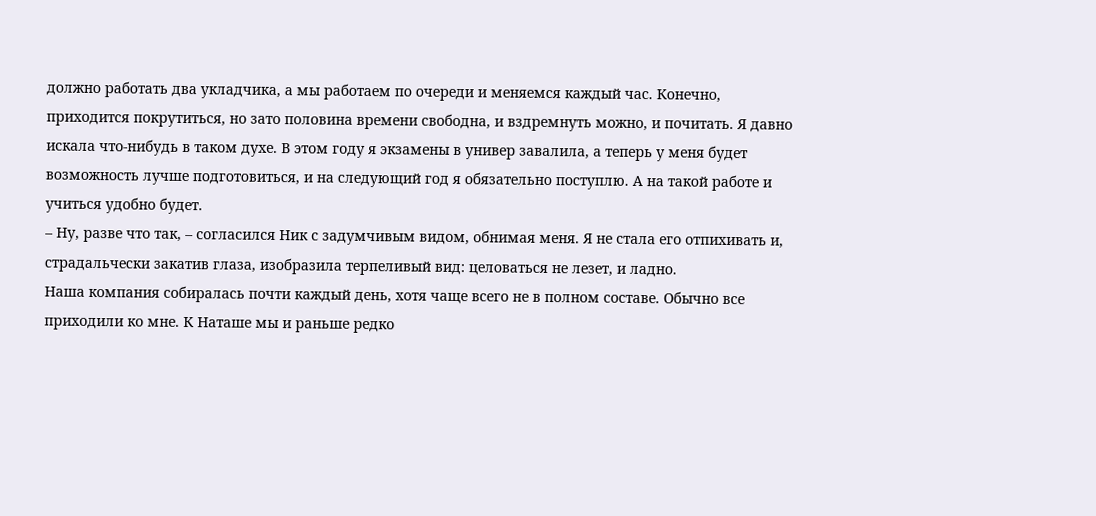должно работать два укладчика, а мы работаем по очереди и меняемся каждый час. Конечно, приходится покрутиться, но зато половина времени свободна, и вздремнуть можно, и почитать. Я давно искала что-нибудь в таком духе. В этом году я экзамены в универ завалила, а теперь у меня будет возможность лучше подготовиться, и на следующий год я обязательно поступлю. А на такой работе и учиться удобно будет.
– Ну, разве что так, – согласился Ник с задумчивым видом, обнимая меня. Я не стала его отпихивать и, страдальчески закатив глаза, изобразила терпеливый вид: целоваться не лезет, и ладно.
Наша компания собиралась почти каждый день, хотя чаще всего не в полном составе. Обычно все приходили ко мне. К Наташе мы и раньше редко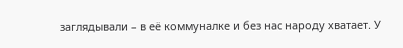заглядывали – в её коммуналке и без нас народу хватает. У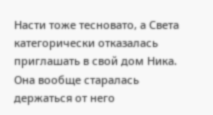Насти тоже тесновато, а Света категорически отказалась приглашать в свой дом Ника.
Она вообще старалась держаться от него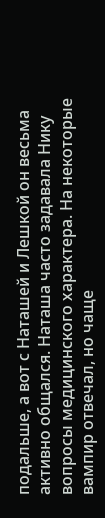подальше, а вот с Наташей и Лешкой он весьма активно общался. Наташа часто задавала Нику вопросы медицинского характера. На некоторые вампир отвечал, но чаще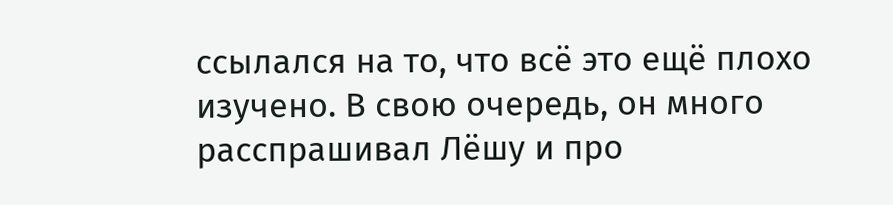ссылался на то, что всё это ещё плохо изучено. В свою очередь, он много расспрашивал Лёшу и про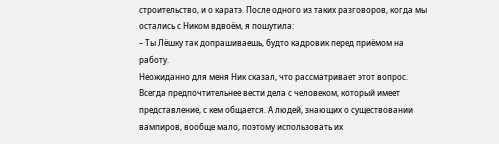строительство, и о каратэ. После одного из таких разговоров, когда мы остались с Ником вдвоём, я пошутила:
– Ты Лёшку так допрашиваешь, будто кадровик перед приёмом на работу.
Неожиданно для меня Ник сказал, что рассматривает этот вопрос. Всегда предпочтительнее вести дела с человеком, который имеет представление, с кем общается. А людей, знающих о существовании вампиров, вообще мало, поэтому использовать их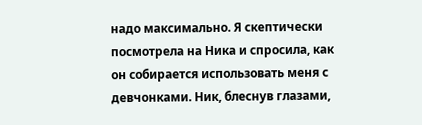надо максимально. Я скептически посмотрела на Ника и спросила, как он собирается использовать меня с девчонками. Ник, блеснув глазами,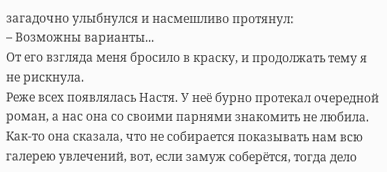загадочно улыбнулся и насмешливо протянул:
– Возможны варианты...
От его взгляда меня бросило в краску, и продолжать тему я не рискнула.
Реже всех появлялась Настя. У неё бурно протекал очередной роман, а нас она со своими парнями знакомить не любила. Как-то она сказала, что не собирается показывать нам всю галерею увлечений, вот, если замуж соберётся, тогда дело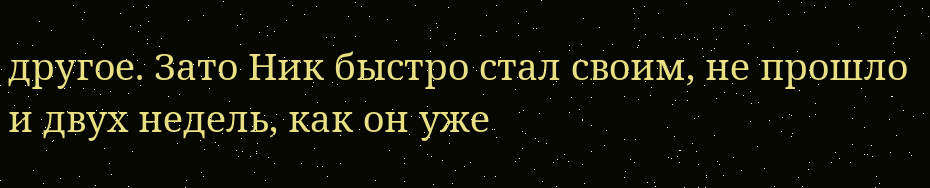другое. Зато Ник быстро стал своим, не прошло и двух недель, как он уже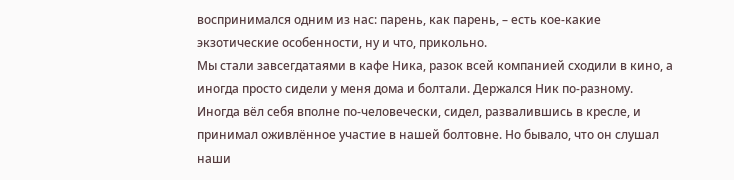воспринимался одним из нас: парень, как парень, – есть кое-какие экзотические особенности, ну и что, прикольно.
Мы стали завсегдатаями в кафе Ника, разок всей компанией сходили в кино, а иногда просто сидели у меня дома и болтали. Держался Ник по-разному. Иногда вёл себя вполне по-человечески, сидел, развалившись в кресле, и принимал оживлённое участие в нашей болтовне. Но бывало, что он слушал наши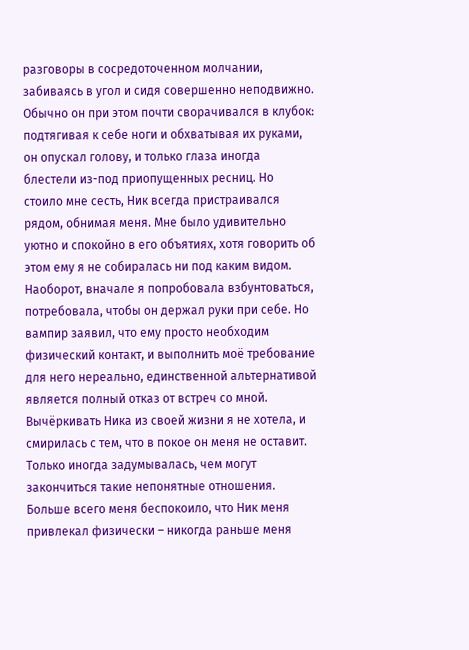разговоры в сосредоточенном молчании, забиваясь в угол и сидя совершенно неподвижно. Обычно он при этом почти сворачивался в клубок: подтягивая к себе ноги и обхватывая их руками, он опускал голову, и только глаза иногда блестели из-под приопущенных ресниц. Но стоило мне сесть, Ник всегда пристраивался рядом, обнимая меня. Мне было удивительно уютно и спокойно в его объятиях, хотя говорить об этом ему я не собиралась ни под каким видом. Наоборот, вначале я попробовала взбунтоваться, потребовала, чтобы он держал руки при себе. Но вампир заявил, что ему просто необходим физический контакт, и выполнить моё требование для него нереально, единственной альтернативой является полный отказ от встреч со мной. Вычёркивать Ника из своей жизни я не хотела, и смирилась с тем, что в покое он меня не оставит. Только иногда задумывалась, чем могут закончиться такие непонятные отношения. Больше всего меня беспокоило, что Ник меня привлекал физически – никогда раньше меня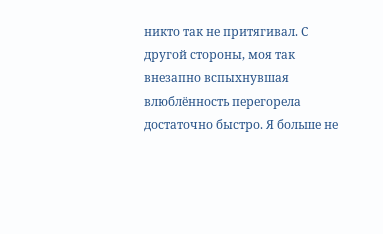никто так не притягивал. С другой стороны, моя так внезапно вспыхнувшая влюблённость перегорела достаточно быстро. Я больше не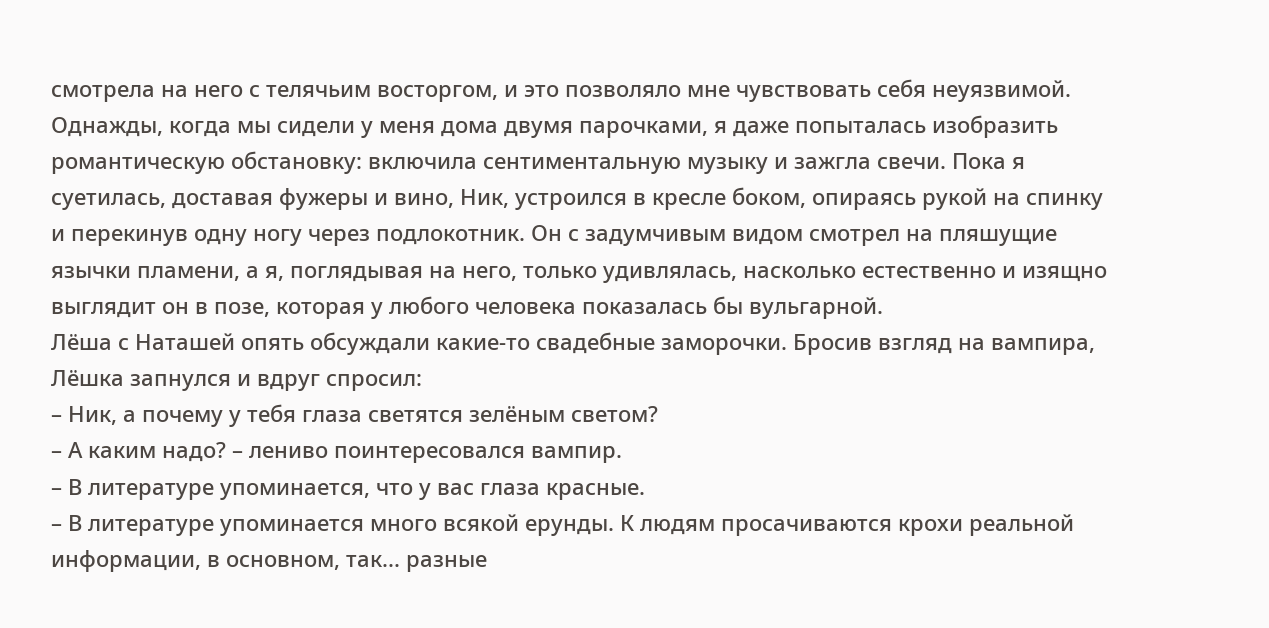смотрела на него с телячьим восторгом, и это позволяло мне чувствовать себя неуязвимой.
Однажды, когда мы сидели у меня дома двумя парочками, я даже попыталась изобразить романтическую обстановку: включила сентиментальную музыку и зажгла свечи. Пока я суетилась, доставая фужеры и вино, Ник, устроился в кресле боком, опираясь рукой на спинку и перекинув одну ногу через подлокотник. Он с задумчивым видом смотрел на пляшущие язычки пламени, а я, поглядывая на него, только удивлялась, насколько естественно и изящно выглядит он в позе, которая у любого человека показалась бы вульгарной.
Лёша с Наташей опять обсуждали какие-то свадебные заморочки. Бросив взгляд на вампира, Лёшка запнулся и вдруг спросил:
– Ник, а почему у тебя глаза светятся зелёным светом?
– А каким надо? – лениво поинтересовался вампир.
– В литературе упоминается, что у вас глаза красные.
– В литературе упоминается много всякой ерунды. К людям просачиваются крохи реальной информации, в основном, так... разные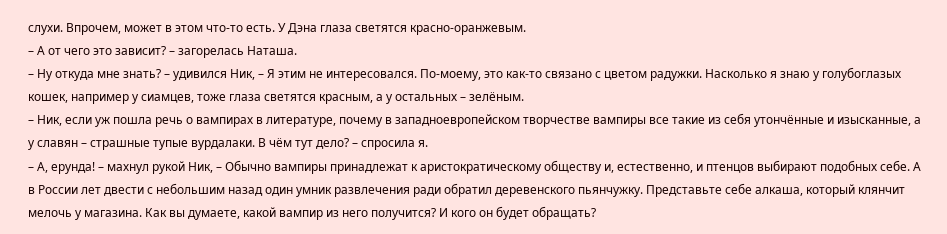слухи. Впрочем, может в этом что-то есть. У Дэна глаза светятся красно-оранжевым.
– А от чего это зависит? – загорелась Наташа.
– Ну откуда мне знать? – удивился Ник, – Я этим не интересовался. По-моему, это как-то связано с цветом радужки. Насколько я знаю у голубоглазых кошек, например у сиамцев, тоже глаза светятся красным, а у остальных – зелёным.
– Ник, если уж пошла речь о вампирах в литературе, почему в западноевропейском творчестве вампиры все такие из себя утончённые и изысканные, а у славян – страшные тупые вурдалаки. В чём тут дело? – спросила я.
– А, ерунда! – махнул рукой Ник, – Обычно вампиры принадлежат к аристократическому обществу и, естественно, и птенцов выбирают подобных себе. А в России лет двести с небольшим назад один умник развлечения ради обратил деревенского пьянчужку. Представьте себе алкаша, который клянчит мелочь у магазина. Как вы думаете, какой вампир из него получится? И кого он будет обращать?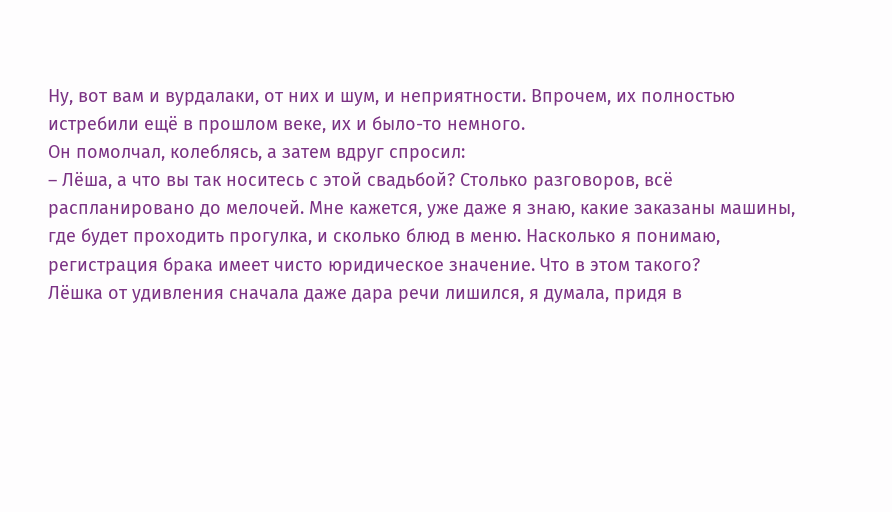Ну, вот вам и вурдалаки, от них и шум, и неприятности. Впрочем, их полностью истребили ещё в прошлом веке, их и было-то немного.
Он помолчал, колеблясь, а затем вдруг спросил:
– Лёша, а что вы так носитесь с этой свадьбой? Столько разговоров, всё распланировано до мелочей. Мне кажется, уже даже я знаю, какие заказаны машины, где будет проходить прогулка, и сколько блюд в меню. Насколько я понимаю, регистрация брака имеет чисто юридическое значение. Что в этом такого?
Лёшка от удивления сначала даже дара речи лишился, я думала, придя в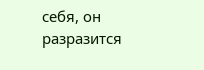себя, он разразится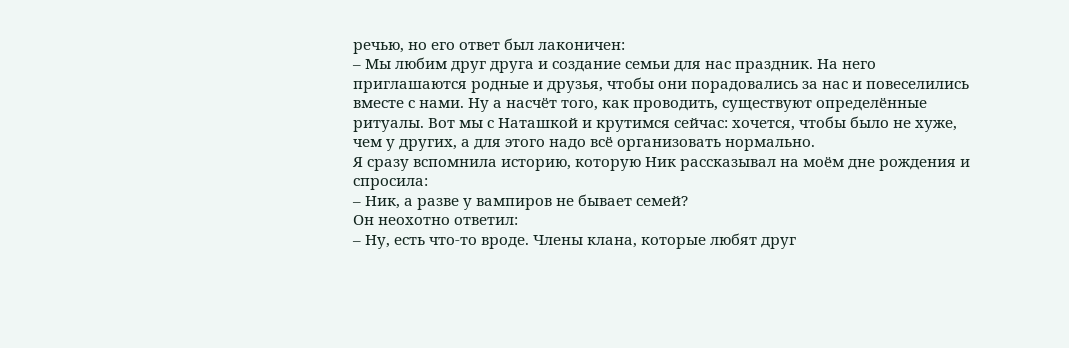речью, но его ответ был лаконичен:
– Мы любим друг друга и создание семьи для нас праздник. На него приглашаются родные и друзья, чтобы они порадовались за нас и повеселились вместе с нами. Ну а насчёт того, как проводить, существуют определённые ритуалы. Вот мы с Наташкой и крутимся сейчас: хочется, чтобы было не хуже, чем у других, а для этого надо всё организовать нормально.
Я сразу вспомнила историю, которую Ник рассказывал на моём дне рождения и спросила:
– Ник, а разве у вампиров не бывает семей?
Он неохотно ответил:
– Ну, есть что-то вроде. Члены клана, которые любят друг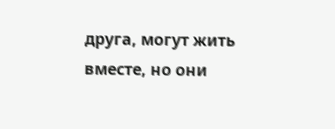друга, могут жить вместе, но они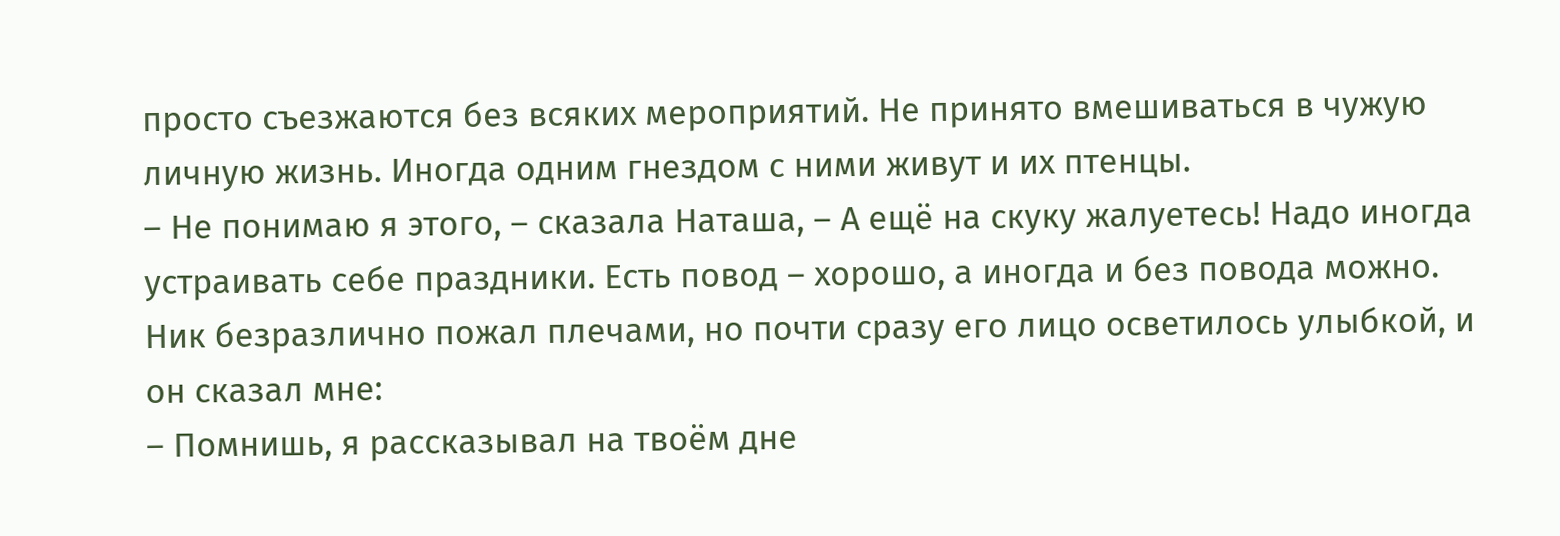просто съезжаются без всяких мероприятий. Не принято вмешиваться в чужую личную жизнь. Иногда одним гнездом с ними живут и их птенцы.
– Не понимаю я этого, – сказала Наташа, – А ещё на скуку жалуетесь! Надо иногда устраивать себе праздники. Есть повод – хорошо, а иногда и без повода можно.
Ник безразлично пожал плечами, но почти сразу его лицо осветилось улыбкой, и он сказал мне:
– Помнишь, я рассказывал на твоём дне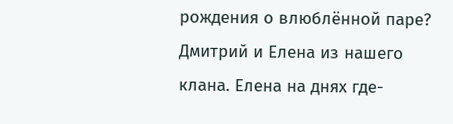рождения о влюблённой паре? Дмитрий и Елена из нашего клана. Елена на днях где-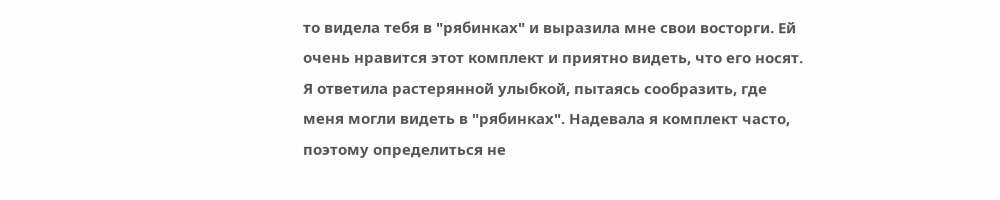то видела тебя в "рябинках" и выразила мне свои восторги. Ей очень нравится этот комплект и приятно видеть, что его носят.
Я ответила растерянной улыбкой, пытаясь сообразить, где меня могли видеть в "рябинках". Надевала я комплект часто, поэтому определиться не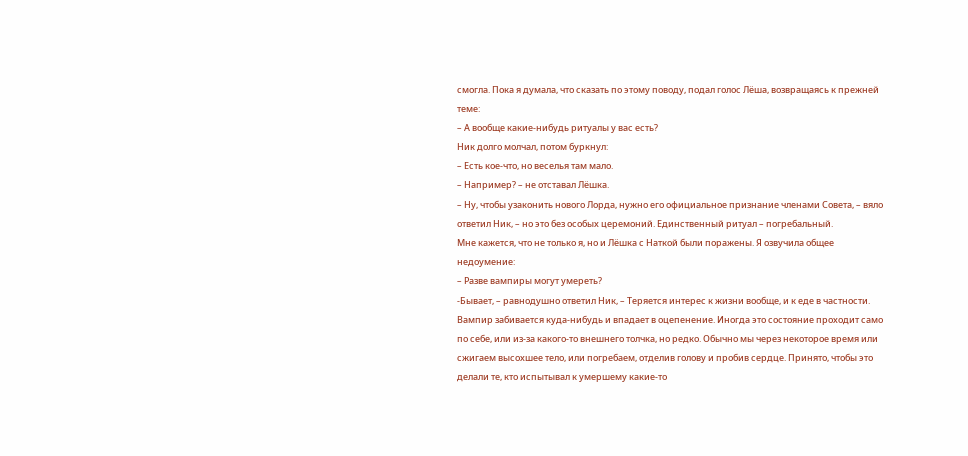смогла. Пока я думала, что сказать по этому поводу, подал голос Лёша, возвращаясь к прежней теме:
– А вообще какие-нибудь ритуалы у вас есть?
Ник долго молчал, потом буркнул:
– Есть кое-что, но веселья там мало.
– Например? – не отставал Лёшка.
– Ну, чтобы узаконить нового Лорда, нужно его официальное признание членами Совета, – вяло ответил Ник, – но это без особых церемоний. Единственный ритуал – погребальный.
Мне кажется, что не только я, но и Лёшка с Наткой были поражены. Я озвучила общее недоумение:
– Разве вампиры могут умереть?
-Бывает, – равнодушно ответил Ник, – Теряется интерес к жизни вообще, и к еде в частности. Вампир забивается куда-нибудь и впадает в оцепенение. Иногда это состояние проходит само по себе, или из-за какого-то внешнего толчка, но редко. Обычно мы через некоторое время или сжигаем высохшее тело, или погребаем, отделив голову и пробив сердце. Принято, чтобы это делали те, кто испытывал к умершему какие-то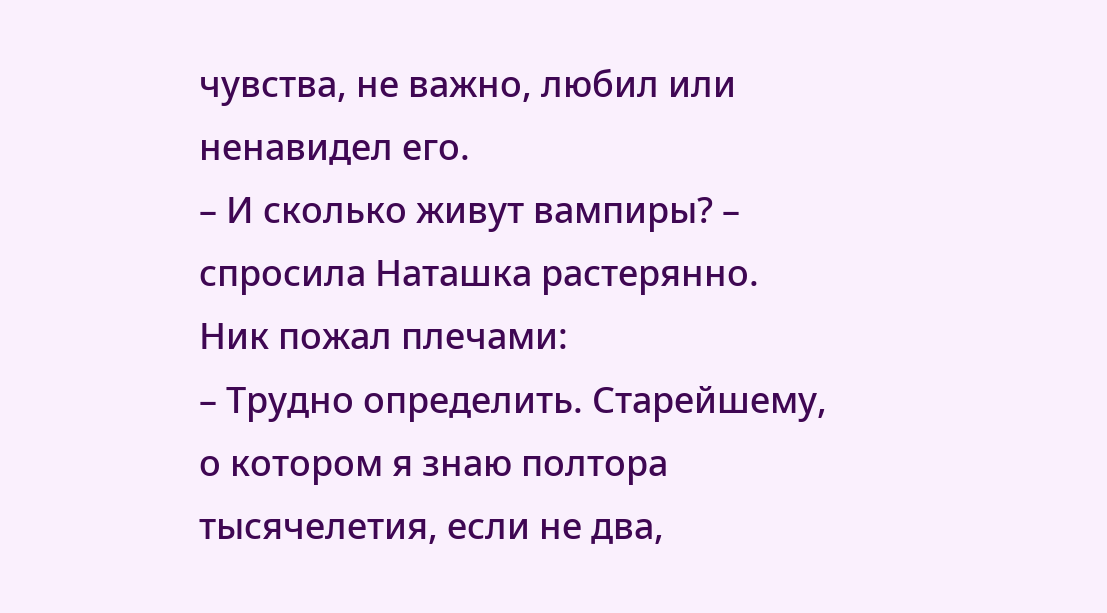чувства, не важно, любил или ненавидел его.
– И сколько живут вампиры? – спросила Наташка растерянно.
Ник пожал плечами:
– Трудно определить. Старейшему, о котором я знаю полтора тысячелетия, если не два,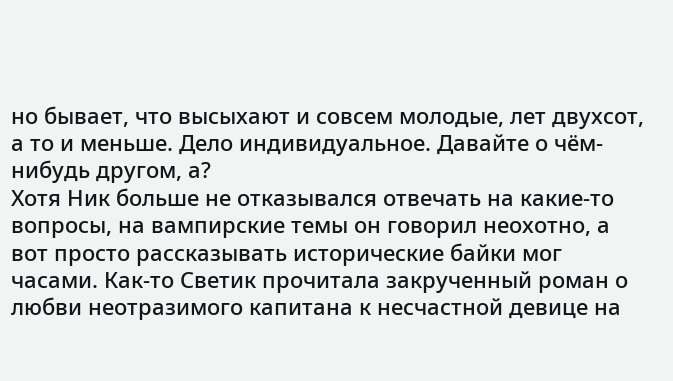но бывает, что высыхают и совсем молодые, лет двухсот, а то и меньше. Дело индивидуальное. Давайте о чём-нибудь другом, а?
Хотя Ник больше не отказывался отвечать на какие-то вопросы, на вампирские темы он говорил неохотно, а вот просто рассказывать исторические байки мог часами. Как-то Светик прочитала закрученный роман о любви неотразимого капитана к несчастной девице на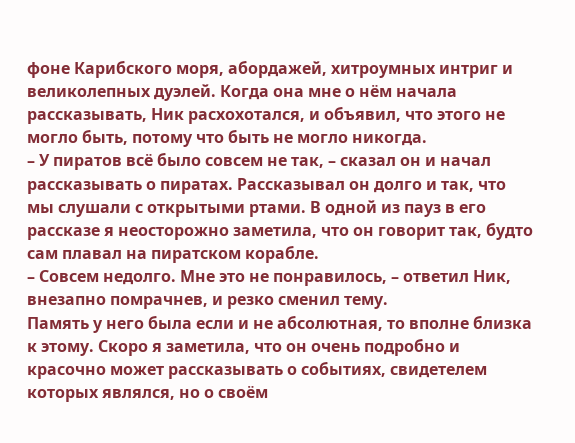фоне Карибского моря, абордажей, хитроумных интриг и великолепных дуэлей. Когда она мне о нём начала рассказывать, Ник расхохотался, и объявил, что этого не могло быть, потому что быть не могло никогда.
– У пиратов всё было совсем не так, – сказал он и начал рассказывать о пиратах. Рассказывал он долго и так, что мы слушали с открытыми ртами. В одной из пауз в его рассказе я неосторожно заметила, что он говорит так, будто сам плавал на пиратском корабле.
– Совсем недолго. Мне это не понравилось, – ответил Ник, внезапно помрачнев, и резко сменил тему.
Память у него была если и не абсолютная, то вполне близка к этому. Скоро я заметила, что он очень подробно и красочно может рассказывать о событиях, свидетелем которых являлся, но о своём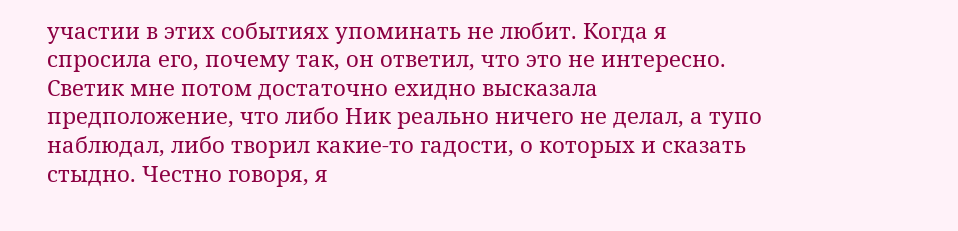участии в этих событиях упоминать не любит. Когда я спросила его, почему так, он ответил, что это не интересно. Светик мне потом достаточно ехидно высказала предположение, что либо Ник реально ничего не делал, а тупо наблюдал, либо творил какие-то гадости, о которых и сказать стыдно. Честно говоря, я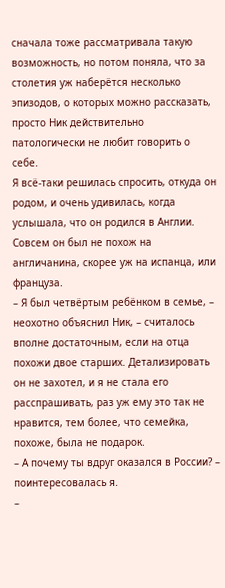сначала тоже рассматривала такую возможность, но потом поняла, что за столетия уж наберётся несколько эпизодов, о которых можно рассказать, просто Ник действительно патологически не любит говорить о себе.
Я всё-таки решилась спросить, откуда он родом, и очень удивилась, когда услышала, что он родился в Англии. Совсем он был не похож на англичанина, скорее уж на испанца, или француза.
– Я был четвёртым ребёнком в семье, – неохотно объяснил Ник, – считалось вполне достаточным, если на отца похожи двое старших. Детализировать он не захотел, и я не стала его расспрашивать, раз уж ему это так не нравится, тем более, что семейка, похоже, была не подарок.
– А почему ты вдруг оказался в России? – поинтересовалась я.
–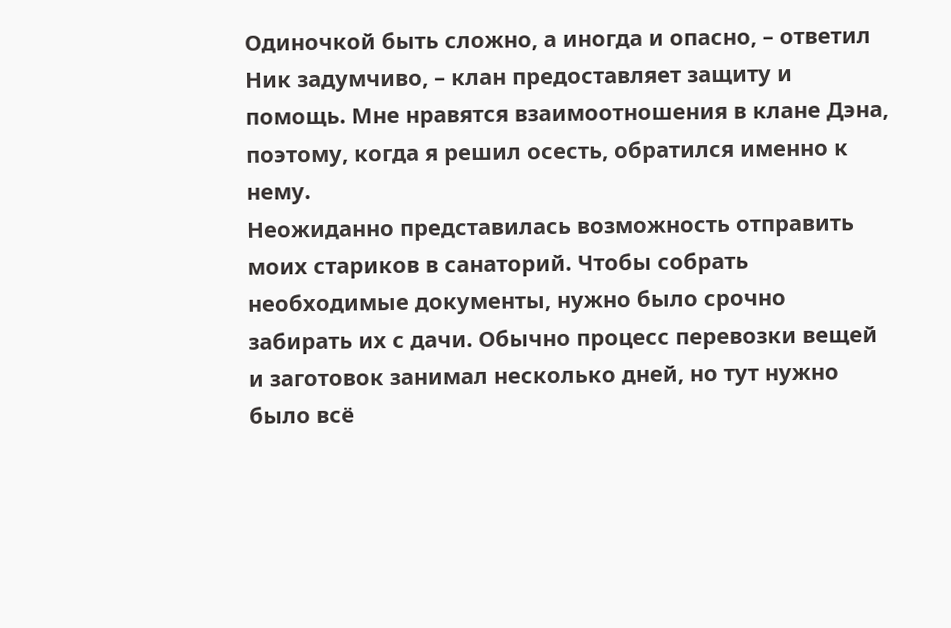Одиночкой быть сложно, а иногда и опасно, – ответил Ник задумчиво, – клан предоставляет защиту и помощь. Мне нравятся взаимоотношения в клане Дэна, поэтому, когда я решил осесть, обратился именно к нему.
Неожиданно представилась возможность отправить моих стариков в санаторий. Чтобы собрать необходимые документы, нужно было срочно забирать их с дачи. Обычно процесс перевозки вещей и заготовок занимал несколько дней, но тут нужно было всё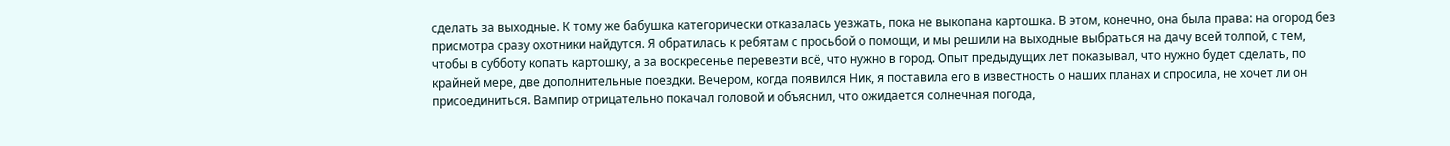сделать за выходные. К тому же бабушка категорически отказалась уезжать, пока не выкопана картошка. В этом, конечно, она была права: на огород без присмотра сразу охотники найдутся. Я обратилась к ребятам с просьбой о помощи, и мы решили на выходные выбраться на дачу всей толпой, с тем, чтобы в субботу копать картошку, а за воскресенье перевезти всё, что нужно в город. Опыт предыдущих лет показывал, что нужно будет сделать, по крайней мере, две дополнительные поездки. Вечером, когда появился Ник, я поставила его в известность о наших планах и спросила, не хочет ли он присоединиться. Вампир отрицательно покачал головой и объяснил, что ожидается солнечная погода,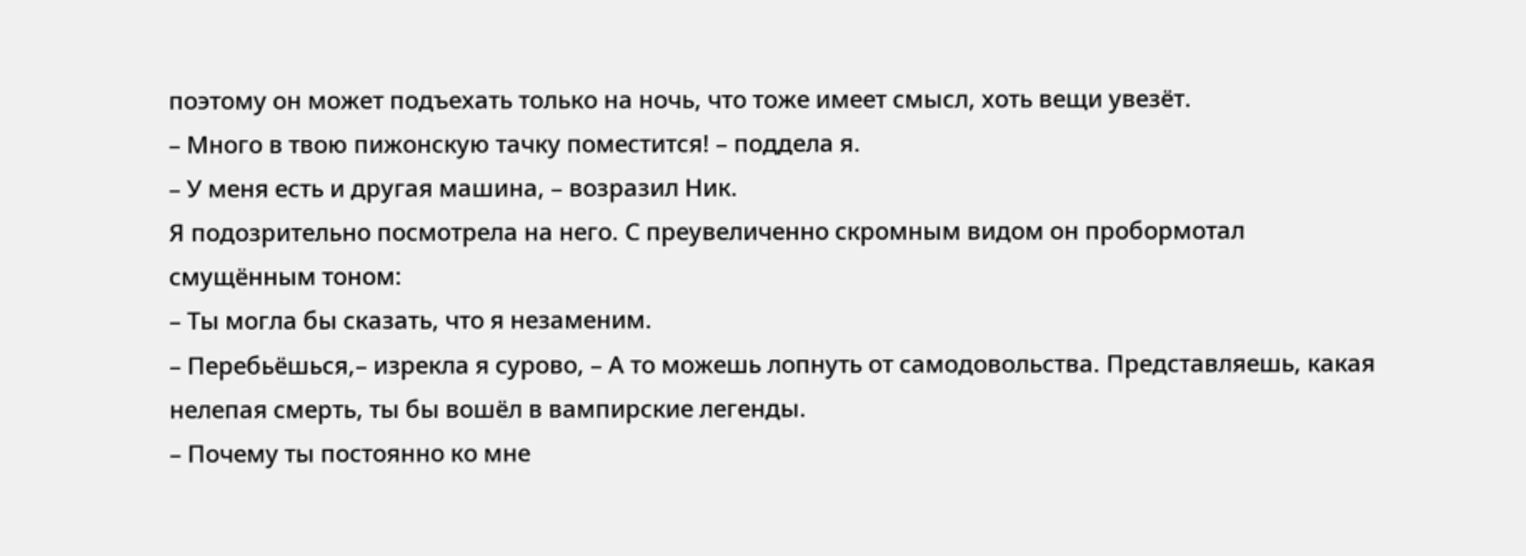поэтому он может подъехать только на ночь, что тоже имеет смысл, хоть вещи увезёт.
– Много в твою пижонскую тачку поместится! – поддела я.
– У меня есть и другая машина, – возразил Ник.
Я подозрительно посмотрела на него. С преувеличенно скромным видом он пробормотал смущённым тоном:
– Ты могла бы сказать, что я незаменим.
– Перебьёшься,– изрекла я сурово, – А то можешь лопнуть от самодовольства. Представляешь, какая нелепая смерть, ты бы вошёл в вампирские легенды.
– Почему ты постоянно ко мне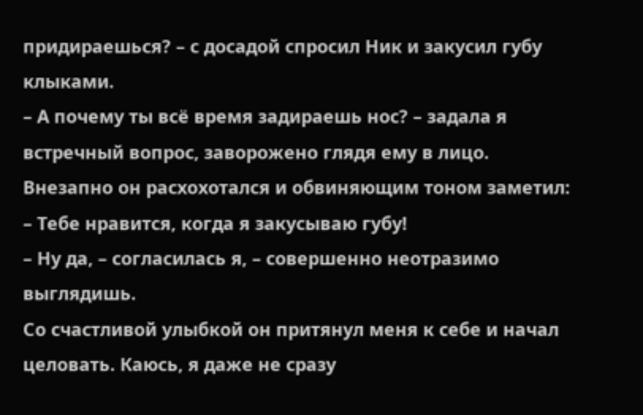придираешься? – с досадой спросил Ник и закусил губу клыками.
– А почему ты всё время задираешь нос? – задала я встречный вопрос, заворожено глядя ему в лицо.
Внезапно он расхохотался и обвиняющим тоном заметил:
– Тебе нравится, когда я закусываю губу!
– Ну да, – согласилась я, – совершенно неотразимо выглядишь.
Со счастливой улыбкой он притянул меня к себе и начал целовать. Каюсь, я даже не сразу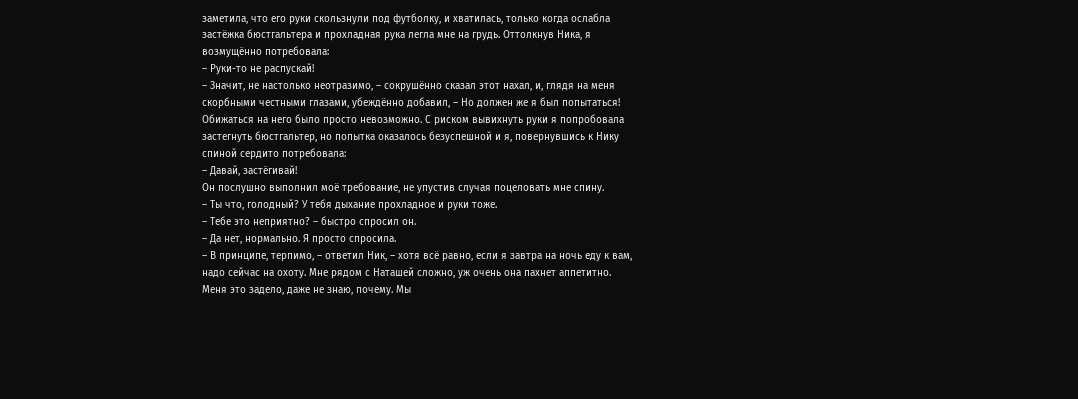заметила, что его руки скользнули под футболку, и хватилась, только когда ослабла застёжка бюстгальтера и прохладная рука легла мне на грудь. Оттолкнув Ника, я возмущённо потребовала:
– Руки-то не распускай!
– Значит, не настолько неотразимо, – сокрушённо сказал этот нахал, и, глядя на меня скорбными честными глазами, убеждённо добавил, – Но должен же я был попытаться!
Обижаться на него было просто невозможно. С риском вывихнуть руки я попробовала застегнуть бюстгальтер, но попытка оказалось безуспешной и я, повернувшись к Нику спиной сердито потребовала:
– Давай, застёгивай!
Он послушно выполнил моё требование, не упустив случая поцеловать мне спину.
– Ты что, голодный? У тебя дыхание прохладное и руки тоже.
– Тебе это неприятно? – быстро спросил он.
– Да нет, нормально. Я просто спросила.
– В принципе, терпимо, – ответил Ник, – хотя всё равно, если я завтра на ночь еду к вам, надо сейчас на охоту. Мне рядом с Наташей сложно, уж очень она пахнет аппетитно.
Меня это задело, даже не знаю, почему. Мы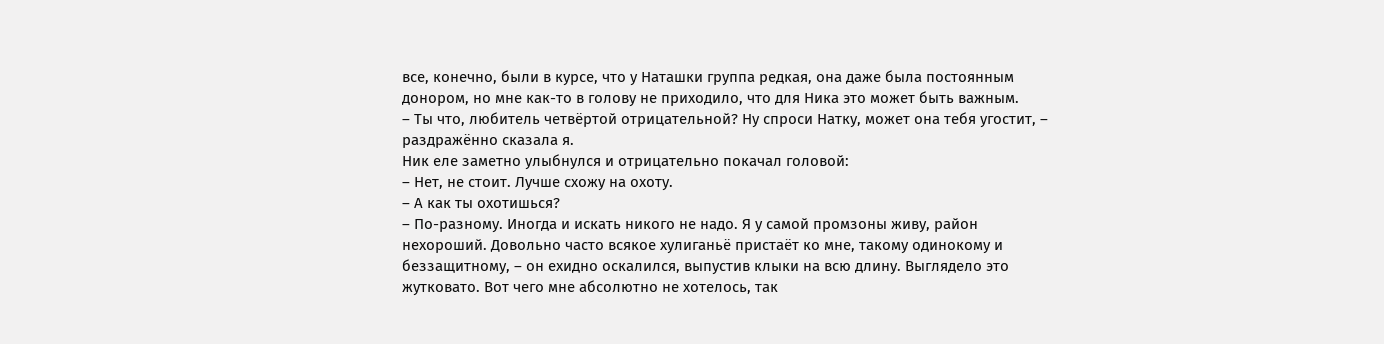все, конечно, были в курсе, что у Наташки группа редкая, она даже была постоянным донором, но мне как-то в голову не приходило, что для Ника это может быть важным.
– Ты что, любитель четвёртой отрицательной? Ну спроси Натку, может она тебя угостит, – раздражённо сказала я.
Ник еле заметно улыбнулся и отрицательно покачал головой:
– Нет, не стоит. Лучше схожу на охоту.
– А как ты охотишься?
– По-разному. Иногда и искать никого не надо. Я у самой промзоны живу, район нехороший. Довольно часто всякое хулиганьё пристаёт ко мне, такому одинокому и беззащитному, – он ехидно оскалился, выпустив клыки на всю длину. Выглядело это жутковато. Вот чего мне абсолютно не хотелось, так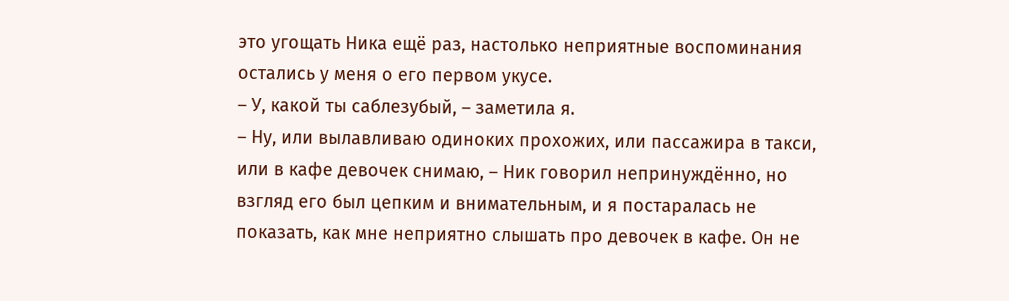это угощать Ника ещё раз, настолько неприятные воспоминания остались у меня о его первом укусе.
– У, какой ты саблезубый, – заметила я.
– Ну, или вылавливаю одиноких прохожих, или пассажира в такси, или в кафе девочек снимаю, – Ник говорил непринуждённо, но взгляд его был цепким и внимательным, и я постаралась не показать, как мне неприятно слышать про девочек в кафе. Он не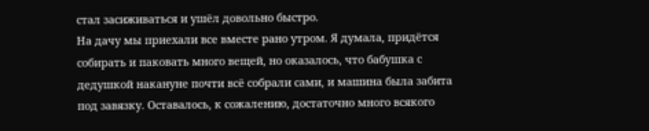стал засиживаться и ушёл довольно быстро.
На дачу мы приехали все вместе рано утром. Я думала, придётся собирать и паковать много вещей, но оказалось, что бабушка с дедушкой накануне почти всё собрали сами, и машина была забита под завязку. Оставалось, к сожалению, достаточно много всякого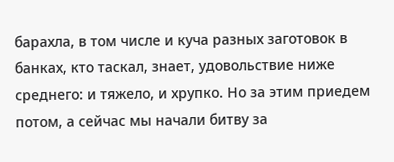барахла, в том числе и куча разных заготовок в банках, кто таскал, знает, удовольствие ниже среднего: и тяжело, и хрупко. Но за этим приедем потом, а сейчас мы начали битву за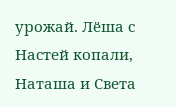урожай. Лёша с Настей копали, Наташа и Света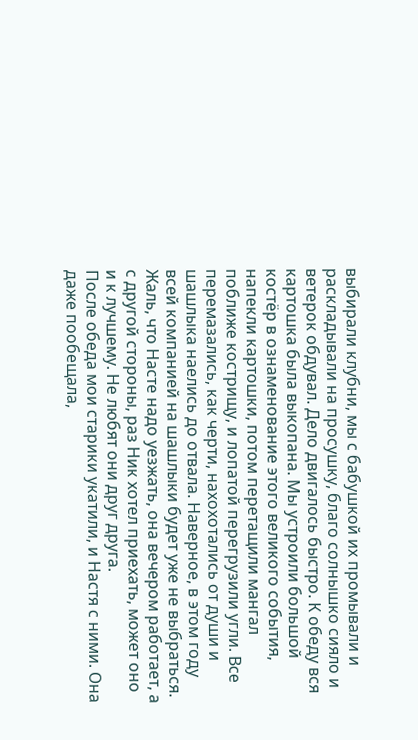выбирали клубни, мы с бабушкой их промывали и раскладывали на просушку, благо солнышко сияло и ветерок обдувал. Дело двигалось быстро. К обеду вся картошка была выкопана. Мы устроили большой костёр в ознаменование этого великого события, напекли картошки, потом перетащили мангал поближе кострищу, и лопатой перегрузили угли. Все перемазались, как черти, нахохотались от души и шашлыка наелись до отвала. Наверное, в этом году всей компанией на шашлыки будет уже не выбраться. Жаль, что Насте надо уезжать, она вечером работает, а с другой стороны, раз Ник хотел приехать, может оно и к лучшему. Не любят они друг друга.
После обеда мои старики укатили, и Настя с ними. Она даже пообещала,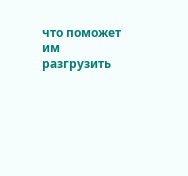что поможет им разгрузить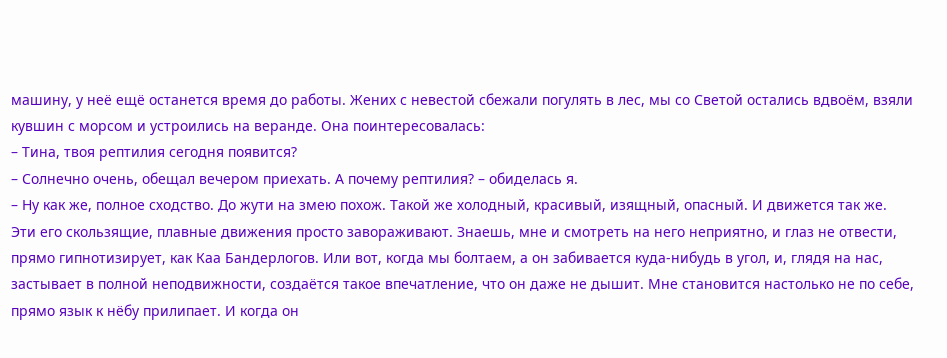машину, у неё ещё останется время до работы. Жених с невестой сбежали погулять в лес, мы со Светой остались вдвоём, взяли кувшин с морсом и устроились на веранде. Она поинтересовалась:
– Тина, твоя рептилия сегодня появится?
– Солнечно очень, обещал вечером приехать. А почему рептилия? – обиделась я.
– Ну как же, полное сходство. До жути на змею похож. Такой же холодный, красивый, изящный, опасный. И движется так же. Эти его скользящие, плавные движения просто завораживают. Знаешь, мне и смотреть на него неприятно, и глаз не отвести, прямо гипнотизирует, как Каа Бандерлогов. Или вот, когда мы болтаем, а он забивается куда-нибудь в угол, и, глядя на нас, застывает в полной неподвижности, создаётся такое впечатление, что он даже не дышит. Мне становится настолько не по себе, прямо язык к нёбу прилипает. И когда он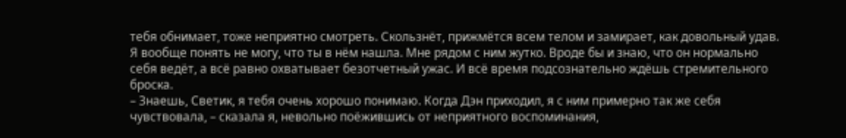тебя обнимает, тоже неприятно смотреть. Скользнёт, прижмётся всем телом и замирает, как довольный удав. Я вообще понять не могу, что ты в нём нашла. Мне рядом с ним жутко. Вроде бы и знаю, что он нормально себя ведёт, а всё равно охватывает безотчетный ужас. И всё время подсознательно ждёшь стремительного броска.
– Знаешь, Светик, я тебя очень хорошо понимаю. Когда Дэн приходил, я с ним примерно так же себя чувствовала, – сказала я, невольно поёжившись от неприятного воспоминания,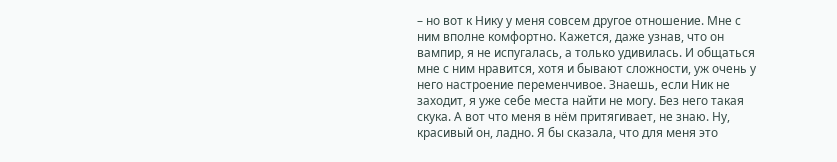– но вот к Нику у меня совсем другое отношение. Мне с ним вполне комфортно. Кажется, даже узнав, что он вампир, я не испугалась, а только удивилась. И общаться мне с ним нравится, хотя и бывают сложности, уж очень у него настроение переменчивое. Знаешь, если Ник не заходит, я уже себе места найти не могу. Без него такая скука. А вот что меня в нём притягивает, не знаю. Ну, красивый он, ладно. Я бы сказала, что для меня это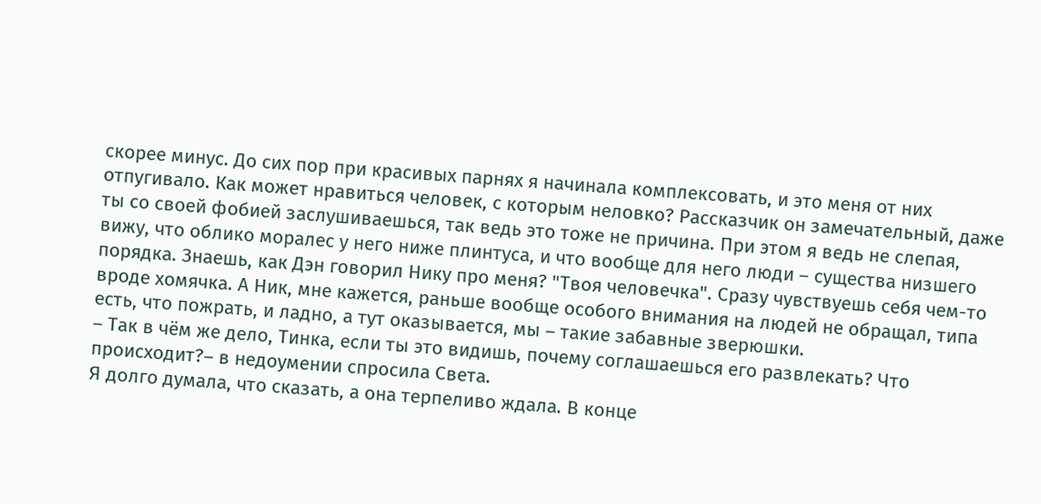скорее минус. До сих пор при красивых парнях я начинала комплексовать, и это меня от них отпугивало. Как может нравиться человек, с которым неловко? Рассказчик он замечательный, даже ты со своей фобией заслушиваешься, так ведь это тоже не причина. При этом я ведь не слепая, вижу, что облико моралес у него ниже плинтуса, и что вообще для него люди – существа низшего порядка. Знаешь, как Дэн говорил Нику про меня? "Твоя человечка". Сразу чувствуешь себя чем-то вроде хомячка. А Ник, мне кажется, раньше вообще особого внимания на людей не обращал, типа есть, что пожрать, и ладно, а тут оказывается, мы – такие забавные зверюшки.
– Так в чём же дело, Тинка, если ты это видишь, почему соглашаешься его развлекать? Что происходит?– в недоумении спросила Света.
Я долго думала, что сказать, а она терпеливо ждала. В конце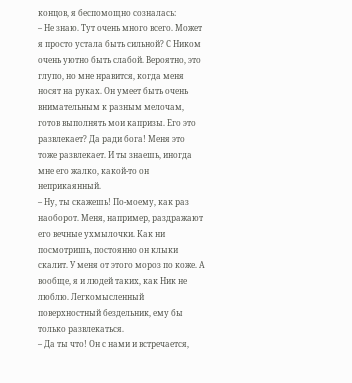концов, я беспомощно созналась:
– Не знаю. Тут очень много всего. Может я просто устала быть сильной? С Ником очень уютно быть слабой. Вероятно, это глупо, но мне нравится, когда меня носят на руках. Он умеет быть очень внимательным к разным мелочам, готов выполнять мои капризы. Его это развлекает? Да ради бога! Меня это тоже развлекает. И ты знаешь, иногда мне его жалко, какой-то он неприкаянный.
– Ну, ты скажешь! По-моему, как раз наоборот. Меня, например, раздражают его вечные ухмылочки. Как ни посмотришь, постоянно он клыки скалит. У меня от этого мороз по коже. А вообще, я и людей таких, как Ник не люблю. Легкомысленный поверхностный бездельник, ему бы только развлекаться.
– Да ты что! Он с нами и встречается,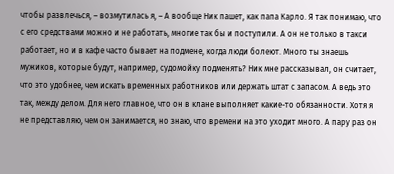чтобы развлечься, – возмутилась я, – А вообще Ник пашет, как папа Карло. Я так понимаю, что с его средствами можно и не работать, многие так бы и поступили. А он не только в такси работает, но и в кафе часто бывает на подмене, когда люди болеют. Много ты знаешь мужиков, которые будут, например, судомойку подменять? Ник мне рассказывал, он считает, что это удобнее, чем искать временных работников или держать штат с запасом. А ведь это так, между делом. Для него главное, что он в клане выполняет какие-то обязанности. Хотя я не представляю, чем он занимается, но знаю, что времени на это уходит много. А пару раз он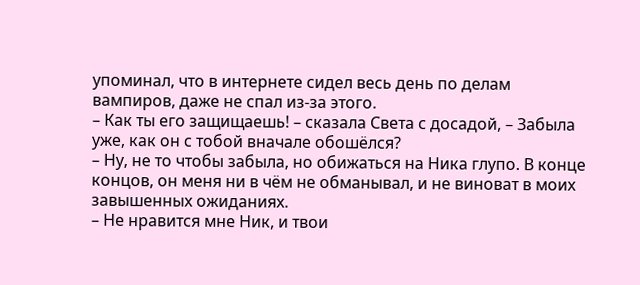упоминал, что в интернете сидел весь день по делам вампиров, даже не спал из-за этого.
– Как ты его защищаешь! – сказала Света с досадой, – Забыла уже, как он с тобой вначале обошёлся?
– Ну, не то чтобы забыла, но обижаться на Ника глупо. В конце концов, он меня ни в чём не обманывал, и не виноват в моих завышенных ожиданиях.
– Не нравится мне Ник, и твои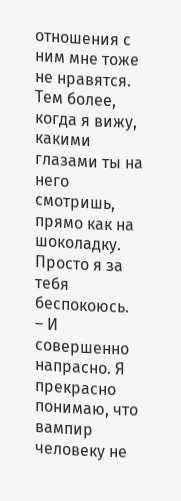отношения с ним мне тоже не нравятся. Тем более, когда я вижу, какими глазами ты на него смотришь, прямо как на шоколадку. Просто я за тебя беспокоюсь.
– И совершенно напрасно. Я прекрасно понимаю, что вампир человеку не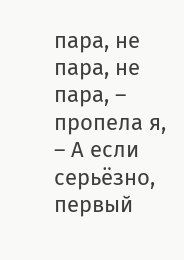пара, не пара, не пара, – пропела я, – А если серьёзно, первый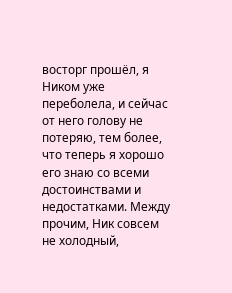восторг прошёл, я Ником уже переболела, и сейчас от него голову не потеряю, тем более, что теперь я хорошо его знаю со всеми достоинствами и недостатками. Между прочим, Ник совсем не холодный,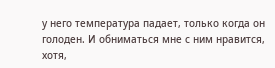у него температура падает, только когда он голоден. И обниматься мне с ним нравится, хотя,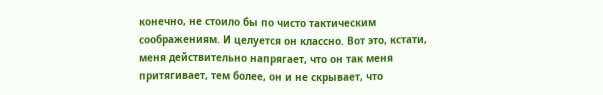конечно, не стоило бы по чисто тактическим соображениям. И целуется он классно. Вот это, кстати, меня действительно напрягает, что он так меня притягивает, тем более, он и не скрывает, что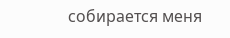собирается меня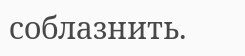соблазнить.